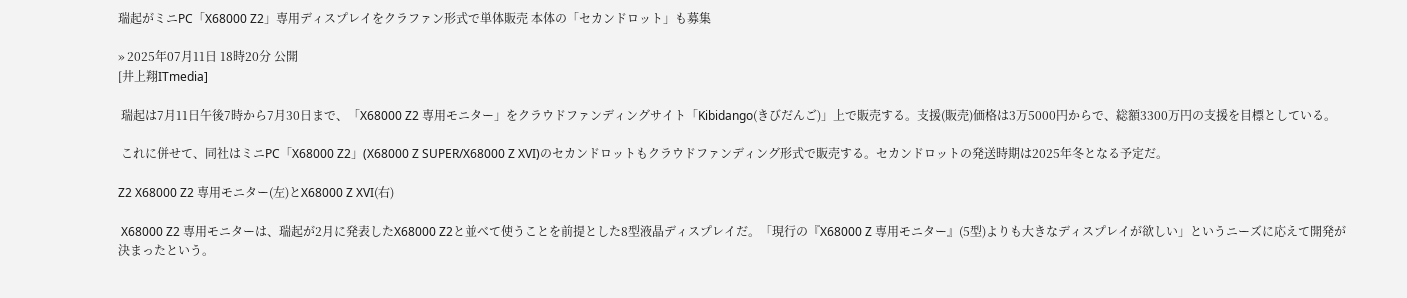瑞起がミニPC「X68000 Z2」専用ディスプレイをクラファン形式で単体販売 本体の「セカンドロット」も募集

» 2025年07月11日 18時20分 公開
[井上翔ITmedia]

 瑞起は7月11日午後7時から7月30日まで、「X68000 Z2 専用モニター」をクラウドファンディングサイト「Kibidango(きびだんご)」上で販売する。支援(販売)価格は3万5000円からで、総額3300万円の支援を目標としている。

 これに併せて、同社はミニPC「X68000 Z2」(X68000 Z SUPER/X68000 Z XVI)のセカンドロットもクラウドファンディング形式で販売する。セカンドロットの発送時期は2025年冬となる予定だ。

Z2 X68000 Z2 専用モニター(左)とX68000 Z XVI(右)

 X68000 Z2 専用モニターは、瑞起が2月に発表したX68000 Z2と並べて使うことを前提とした8型液晶ディスプレイだ。「現行の『X68000 Z 専用モニター』(5型)よりも大きなディスプレイが欲しい」というニーズに応えて開発が決まったという。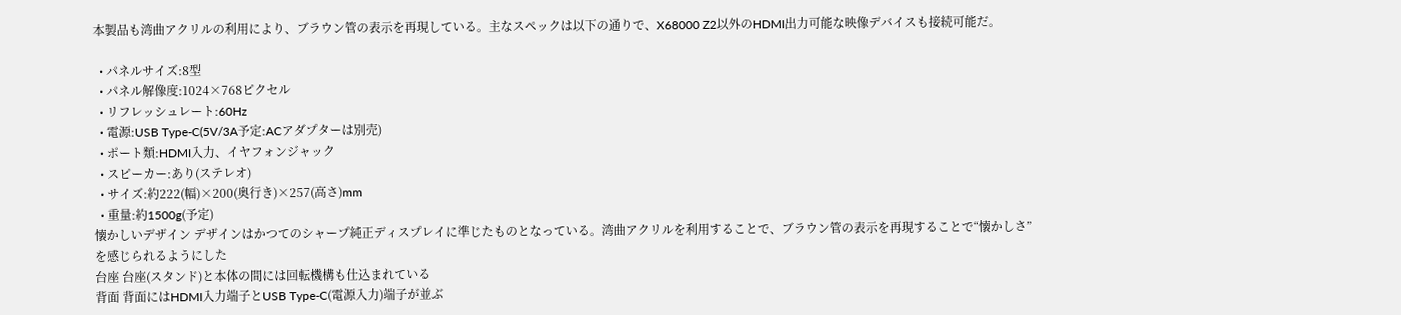本製品も湾曲アクリルの利用により、ブラウン管の表示を再現している。主なスペックは以下の通りで、X68000 Z2以外のHDMI出力可能な映像デバイスも接続可能だ。

  • パネルサイズ:8型
  • パネル解像度:1024×768ピクセル
  • リフレッシュレート:60Hz
  • 電源:USB Type-C(5V/3A予定:ACアダプターは別売)
  • ポート類:HDMI入力、イヤフォンジャック
  • スピーカー:あり(ステレオ)
  • サイズ:約222(幅)×200(奥行き)×257(高さ)mm
  • 重量:約1500g(予定)
懐かしいデザイン デザインはかつてのシャープ純正ディスプレイに準じたものとなっている。湾曲アクリルを利用することで、ブラウン管の表示を再現することで“懐かしさ”を感じられるようにした
台座 台座(スタンド)と本体の間には回転機構も仕込まれている
背面 背面にはHDMI入力端子とUSB Type-C(電源入力)端子が並ぶ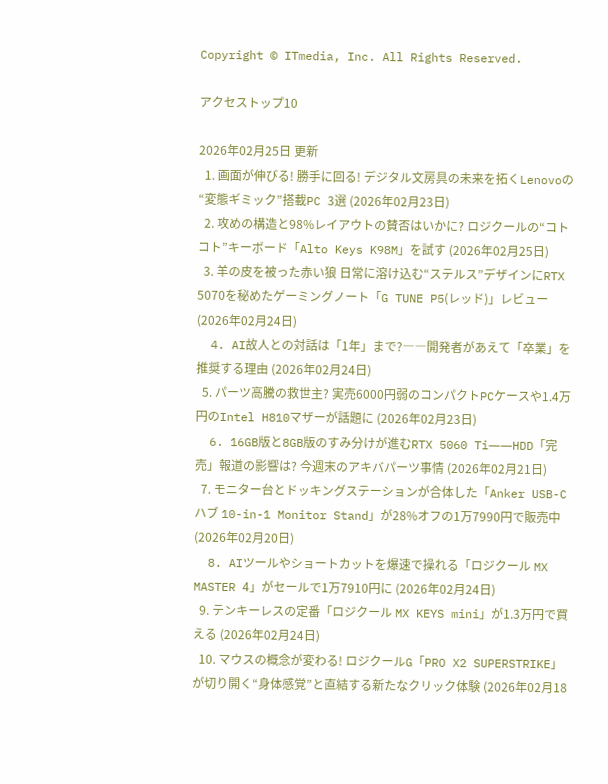Copyright © ITmedia, Inc. All Rights Reserved.

アクセストップ10

2026年02月25日 更新
  1. 画面が伸びる! 勝手に回る! デジタル文房具の未来を拓くLenovoの“変態ギミック”搭載PC 3選 (2026年02月23日)
  2. 攻めの構造と98%レイアウトの賛否はいかに? ロジクールの“コトコト”キーボード「Alto Keys K98M」を試す (2026年02月25日)
  3. 羊の皮を被った赤い狼 日常に溶け込む“ステルス”デザインにRTX 5070を秘めたゲーミングノート「G TUNE P5(レッド)」レビュー (2026年02月24日)
  4. AI故人との対話は「1年」まで?――開発者があえて「卒業」を推奨する理由 (2026年02月24日)
  5. パーツ高騰の救世主? 実売6000円弱のコンパクトPCケースや1.4万円のIntel H810マザーが話題に (2026年02月23日)
  6. 16GB版と8GB版のすみ分けが進むRTX 5060 Ti――HDD「完売」報道の影響は? 今週末のアキバパーツ事情 (2026年02月21日)
  7. モニター台とドッキングステーションが合体した「Anker USB-C ハブ 10-in-1 Monitor Stand」が28%オフの1万7990円で販売中 (2026年02月20日)
  8. AIツールやショートカットを爆速で操れる「ロジクール MX MASTER 4」がセールで1万7910円に (2026年02月24日)
  9. テンキーレスの定番「ロジクール MX KEYS mini」が1.3万円で買える (2026年02月24日)
  10. マウスの概念が変わる! ロジクールG「PRO X2 SUPERSTRIKE」が切り開く“身体感覚”と直結する新たなクリック体験 (2026年02月18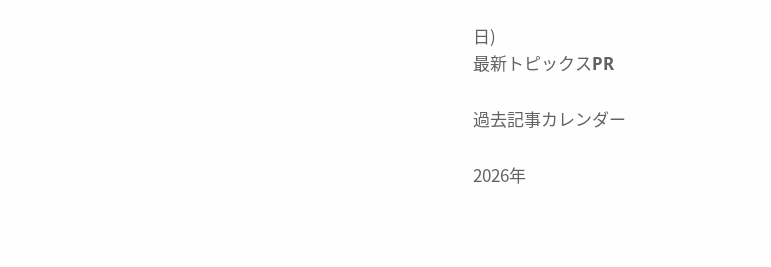日)
最新トピックスPR

過去記事カレンダー

2026年